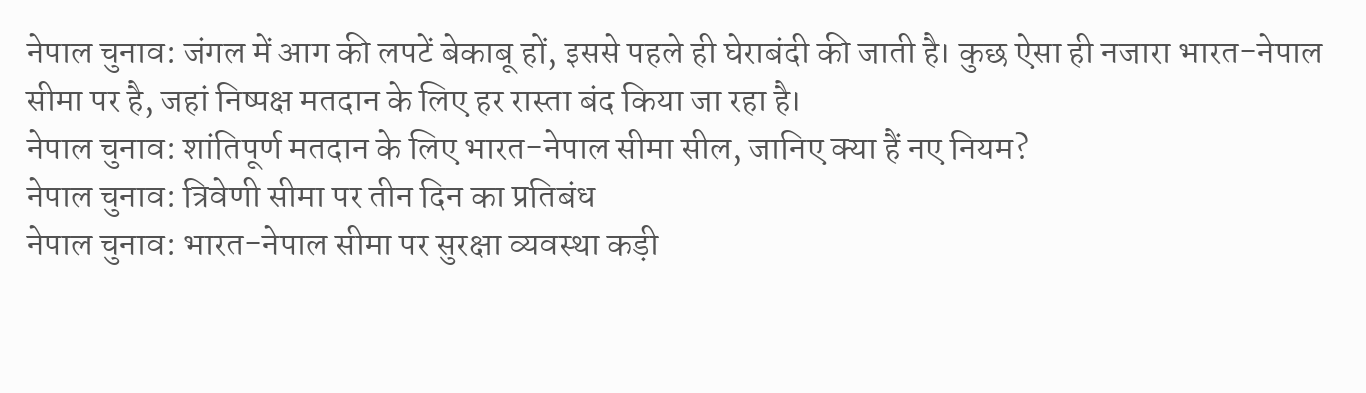नेपाल चुनाव: जंगल में आग की लपटें बेकाबू हों, इससे पहले ही घेराबंदी की जाती है। कुछ ऐसा ही नजारा भारत-नेपाल सीमा पर है, जहां निष्पक्ष मतदान के लिए हर रास्ता बंद किया जा रहा है।
नेपाल चुनाव: शांतिपूर्ण मतदान के लिए भारत-नेपाल सीमा सील, जानिए क्या हैं नए नियम?
नेपाल चुनाव: त्रिवेणी सीमा पर तीन दिन का प्रतिबंध
नेपाल चुनाव: भारत-नेपाल सीमा पर सुरक्षा व्यवस्था कड़ी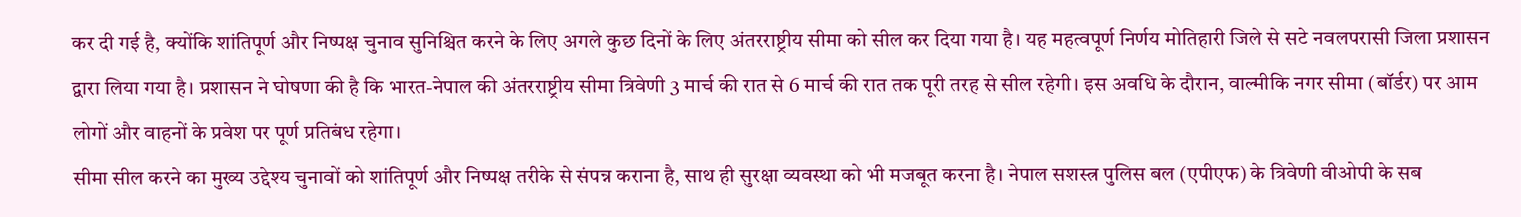कर दी गई है, क्योंकि शांतिपूर्ण और निष्पक्ष चुनाव सुनिश्चित करने के लिए अगले कुछ दिनों के लिए अंतरराष्ट्रीय सीमा को सील कर दिया गया है। यह महत्वपूर्ण निर्णय मोतिहारी जिले से सटे नवलपरासी जिला प्रशासन द्वारा लिया गया है। प्रशासन ने घोषणा की है कि भारत-नेपाल की अंतरराष्ट्रीय सीमा त्रिवेणी 3 मार्च की रात से 6 मार्च की रात तक पूरी तरह से सील रहेगी। इस अवधि के दौरान, वाल्मीकि नगर सीमा (बॉर्डर) पर आम लोगों और वाहनों के प्रवेश पर पूर्ण प्रतिबंध रहेगा।
सीमा सील करने का मुख्य उद्देश्य चुनावों को शांतिपूर्ण और निष्पक्ष तरीके से संपन्न कराना है, साथ ही सुरक्षा व्यवस्था को भी मजबूत करना है। नेपाल सशस्त्र पुलिस बल (एपीएफ) के त्रिवेणी वीओपी के सब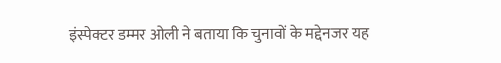इंस्पेक्टर डम्मर ओली ने बताया कि चुनावों के मद्देनजर यह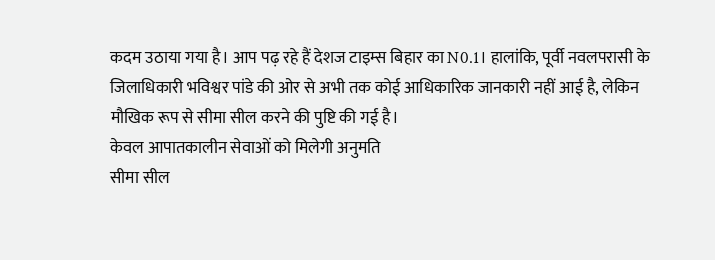कदम उठाया गया है। आप पढ़ रहे हैं देशज टाइम्स बिहार का N0.1। हालांकि, पूर्वी नवलपरासी के जिलाधिकारी भविश्वर पांडे की ओर से अभी तक कोई आधिकारिक जानकारी नहीं आई है, लेकिन मौखिक रूप से सीमा सील करने की पुष्टि की गई है।
केवल आपातकालीन सेवाओं को मिलेगी अनुमति
सीमा सील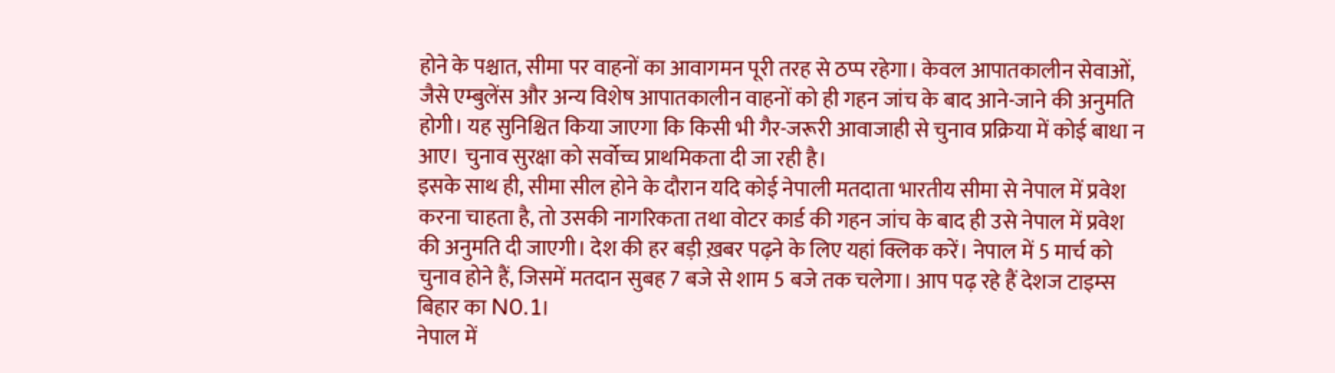होने के पश्चात, सीमा पर वाहनों का आवागमन पूरी तरह से ठप्प रहेगा। केवल आपातकालीन सेवाओं, जैसे एम्बुलेंस और अन्य विशेष आपातकालीन वाहनों को ही गहन जांच के बाद आने-जाने की अनुमति होगी। यह सुनिश्चित किया जाएगा कि किसी भी गैर-जरूरी आवाजाही से चुनाव प्रक्रिया में कोई बाधा न आए। चुनाव सुरक्षा को सर्वोच्च प्राथमिकता दी जा रही है।
इसके साथ ही, सीमा सील होने के दौरान यदि कोई नेपाली मतदाता भारतीय सीमा से नेपाल में प्रवेश करना चाहता है, तो उसकी नागरिकता तथा वोटर कार्ड की गहन जांच के बाद ही उसे नेपाल में प्रवेश की अनुमति दी जाएगी। देश की हर बड़ी ख़बर पढ़ने के लिए यहां क्लिक करें। नेपाल में 5 मार्च को चुनाव होने हैं, जिसमें मतदान सुबह 7 बजे से शाम 5 बजे तक चलेगा। आप पढ़ रहे हैं देशज टाइम्स बिहार का N0.1।
नेपाल में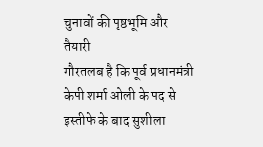चुनावों की पृष्ठभूमि और तैयारी
गौरतलब है कि पूर्व प्रधानमंत्री केपी शर्मा ओली के पद से इस्तीफे के बाद सुशीला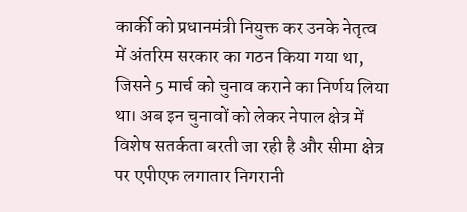कार्की को प्रधानमंत्री नियुक्त कर उनके नेतृत्व में अंतरिम सरकार का गठन किया गया था, जिसने 5 मार्च को चुनाव कराने का निर्णय लिया था। अब इन चुनावों को लेकर नेपाल क्षेत्र में विशेष सतर्कता बरती जा रही है और सीमा क्षेत्र पर एपीएफ लगातार निगरानी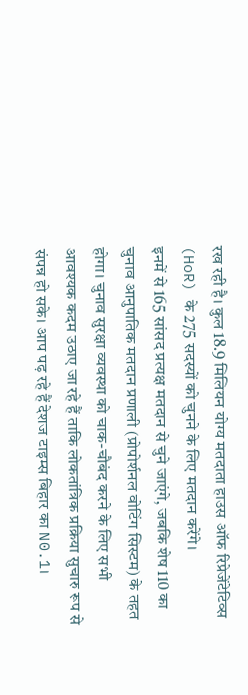रख रही है। कुल 18.9 मिलियन योग्य मतदाता हाउस ऑफ रिप्रेजेंटेटिव्स (HoR) के 275 सदस्यों को चुनने के लिए मतदान करेंगे।
इनमें से 165 सांसद प्रत्यक्ष मतदान से चुने जाएंगे, जबकि शेष 110 का चुनाव आनुपातिक मतदान प्रणाली (प्रोपोर्शनल वोटिंग सिस्टम) के तहत होगा। चुनाव सुरक्षा व्यवस्था को चाक-चौबंद करने के लिए सभी आवश्यक कदम उठाए जा रहे हैं ताकि लोकतांत्रिक प्रक्रिया सुचारु रूप से संपन्न हो सके। आप पढ़ रहे हैं देशज टाइम्स बिहार का N0.1।